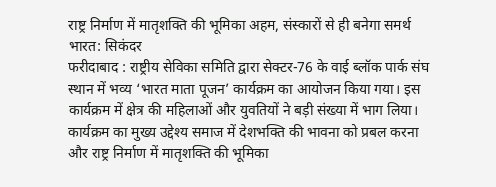राष्ट्र निर्माण में मातृशक्ति की भूमिका अहम, संस्कारों से ही बनेगा समर्थ भारत: सिकंदर
फरीदाबाद : राष्ट्रीय सेविका समिति द्वारा सेक्टर-76 के वाई ब्लॉक पार्क संघ स्थान में भव्य ‘भारत माता पूजन’ कार्यक्रम का आयोजन किया गया। इस कार्यक्रम में क्षेत्र की महिलाओं और युवतियों ने बड़ी संख्या में भाग लिया। कार्यक्रम का मुख्य उद्देश्य समाज में देशभक्ति की भावना को प्रबल करना और राष्ट्र निर्माण में मातृशक्ति की भूमिका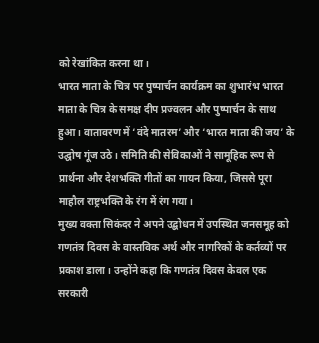को रेखांकित करना था।
भारत माता के चित्र पर पुष्पार्चन कार्यक्रम का शुभारंभ भारत माता के चित्र के समक्ष दीप प्रज्वलन और पुष्पार्चन के साथ हुआ। वातावरण में ‘वंदे मातरम’ और ‘भारत माता की जय’ के उद्घोष गूंज उठे। समिति की सेविकाओं ने सामूहिक रूप से प्रार्थना और देशभक्ति गीतों का गायन किया, जिससे पूरा माहौल राष्ट्रभक्ति के रंग में रंग गया।
मुख्य वक्ता सिकंदर ने अपने उद्बोधन में उपस्थित जनसमूह को गणतंत्र दिवस के वास्तविक अर्थ और नागरिकों के कर्तव्यों पर प्रकाश डाला। उन्होंने कहा कि गणतंत्र दिवस केवल एक सरकारी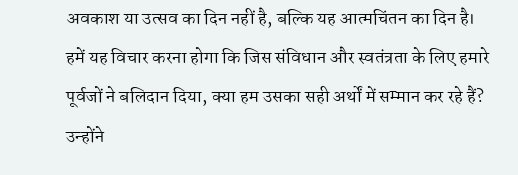अवकाश या उत्सव का दिन नहीं है, बल्कि यह आत्मचिंतन का दिन है। हमें यह विचार करना होगा कि जिस संविधान और स्वतंत्रता के लिए हमारे पूर्वजों ने बलिदान दिया, क्या हम उसका सही अर्थों में सम्मान कर रहे हैं?
उन्होंने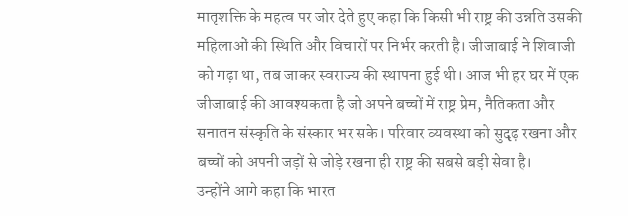मातृशक्ति के महत्व पर जोर देते हुए कहा कि किसी भी राष्ट्र की उन्नति उसकी महिलाओं की स्थिति और विचारों पर निर्भर करती है। जीजाबाई ने शिवाजी को गढ़ा था, तब जाकर स्वराज्य की स्थापना हुई थी। आज भी हर घर में एक जीजाबाई की आवश्यकता है जो अपने बच्चों में राष्ट्र प्रेम, नैतिकता और सनातन संस्कृति के संस्कार भर सके। परिवार व्यवस्था को सुदृढ़ रखना और बच्चों को अपनी जड़ों से जोड़े रखना ही राष्ट्र की सबसे बड़ी सेवा है।
उन्होंने आगे कहा कि भारत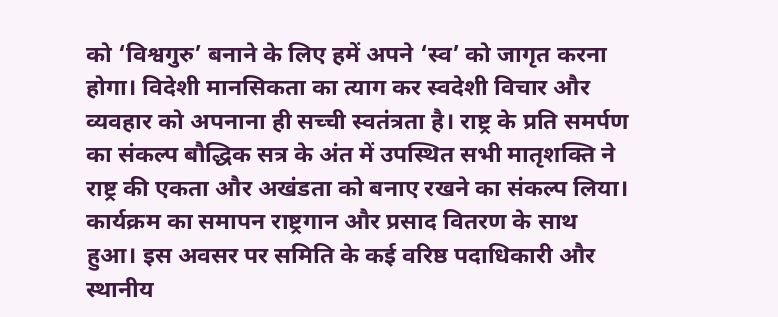को ‘विश्वगुरु’ बनाने के लिए हमें अपने ‘स्व’ को जागृत करना होगा। विदेशी मानसिकता का त्याग कर स्वदेशी विचार और व्यवहार को अपनाना ही सच्ची स्वतंत्रता है। राष्ट्र के प्रति समर्पण का संकल्प बौद्धिक सत्र के अंत में उपस्थित सभी मातृशक्ति ने राष्ट्र की एकता और अखंडता को बनाए रखने का संकल्प लिया। कार्यक्रम का समापन राष्ट्रगान और प्रसाद वितरण के साथ हुआ। इस अवसर पर समिति के कई वरिष्ठ पदाधिकारी और स्थानीय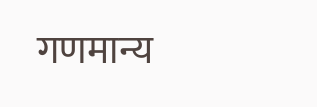गणमान्य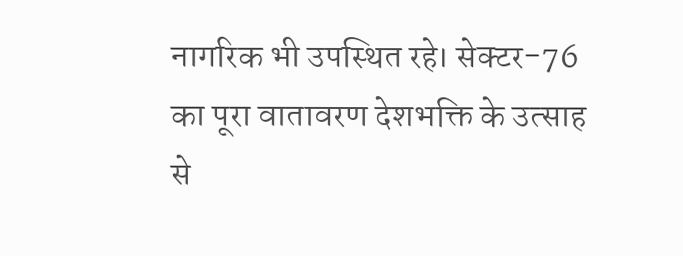नागरिक भी उपस्थित रहे। सेक्टर-76 का पूरा वातावरण देशभक्ति के उत्साह से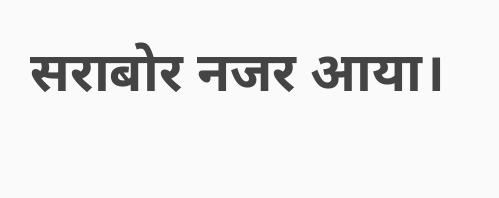सराबोर नजर आया।